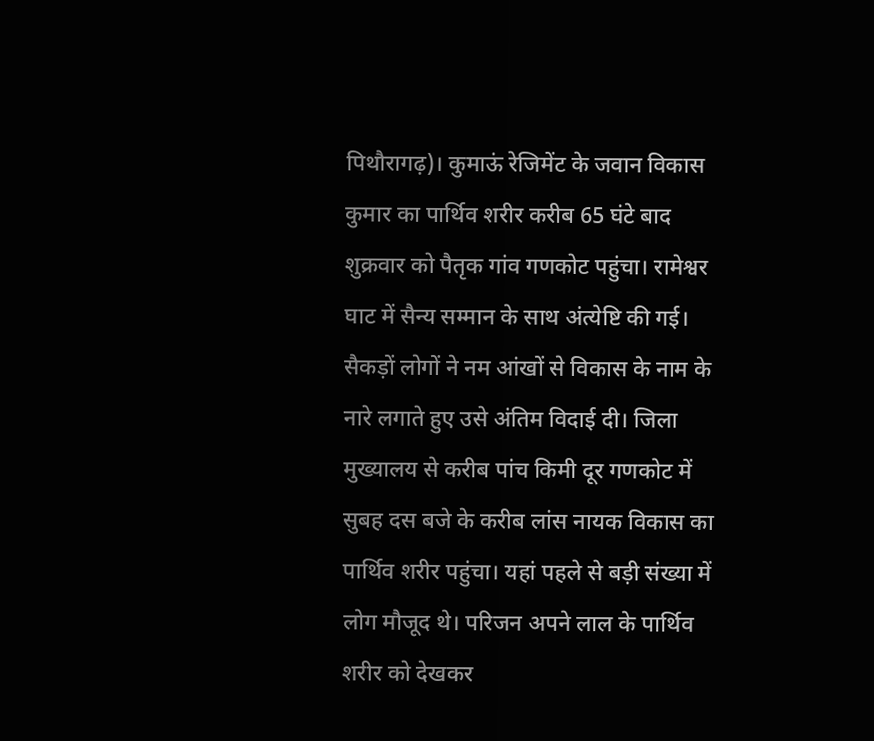पिथौरागढ़)। कुमाऊं रेजिमेंट के जवान विकास कुमार का पार्थिव शरीर करीब 65 घंटे बाद शुक्रवार को पैतृक गांव गणकोट पहुंचा। रामेश्वर घाट में सैन्य सम्मान के साथ अंत्येष्टि की गई। सैकड़ों लोगों ने नम आंखों से विकास के नाम के नारे लगाते हुए उसे अंतिम विदाई दी। जिला मुख्यालय से करीब पांच किमी दूर गणकोट में सुबह दस बजे के करीब लांस नायक विकास का पार्थिव शरीर पहुंचा। यहां पहले से बड़ी संख्या में लोग मौजूद थे। परिजन अपने लाल के पार्थिव शरीर को देखकर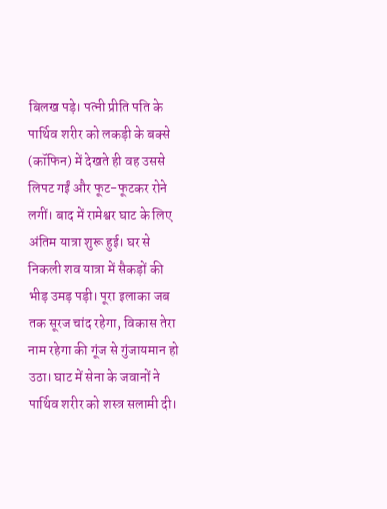बिलख पड़े। पत्नी प्रीति पति के पार्थिव शरीर को लकड़ी के बक्से (कॉफिन) में देखते ही वह उससे लिपट गईं और फूट-फूटकर रोने लगीं। बाद में रामेश्वर घाट के लिए अंतिम यात्रा शुरू हुई। घर से निकली शव यात्रा में सैकड़ों की भीड़ उमड़ पड़ी। पूरा इलाका जब तक सूरज चांद रहेगा, विकास तेरा नाम रहेगा की गूंज से गुंजायमान हो उठा। घाट में सेना के जवानों ने पार्थिव शरीर को शस्त्र सलामी दी।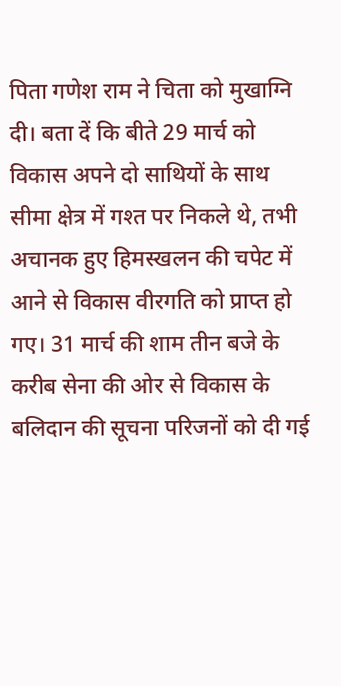पिता गणेश राम ने चिता को मुखाग्नि दी। बता दें कि बीते 29 मार्च को विकास अपने दो साथियों के साथ सीमा क्षेत्र में गश्त पर निकले थे, तभी अचानक हुए हिमस्खलन की चपेट में आने से विकास वीरगति को प्राप्त हो गए। 31 मार्च की शाम तीन बजे के करीब सेना की ओर से विकास के बलिदान की सूचना परिजनों को दी गई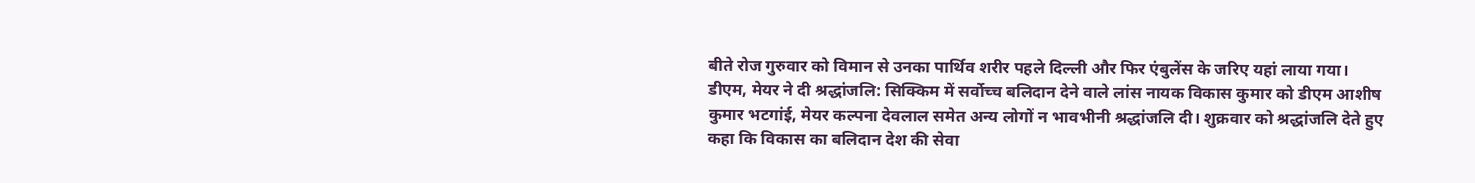बीते रोज गुरुवार को विमान से उनका पार्थिव शरीर पहले दिल्ली और फिर एंबुलेंस के जरिए यहां लाया गया।
डीएम, मेयर ने दी श्रद्धांजलि: सिक्किम में सर्वोच्च बलिदान देने वाले लांस नायक विकास कुमार को डीएम आशीष कुमार भटगांई, मेयर कल्पना देवलाल समेत अन्य लोगों न भावभीनी श्रद्धांजलि दी। शुक्रवार को श्रद्धांजलि देते हुए कहा कि विकास का बलिदान देश की सेवा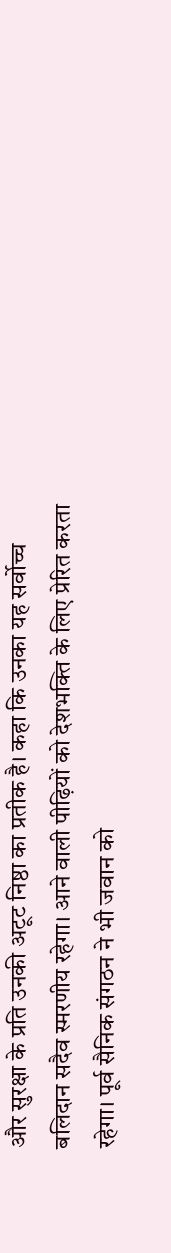और सुरक्षा के प्रति उनकी अटूट निष्ठा का प्रतीक है। कहा कि उनका यह सर्वोच्च बलिदान सदैव स्मरणीय रहेगा। आने वाली पीढ़ियों को देशभक्ति के लिए प्रेरित करता रहेगा। पूर्व सैनिक संगठन ने भी जवान को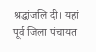श्रद्धांजलि दी। यहां पूर्व जिला पंचायत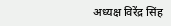अध्यक्ष विरेंद्र सिंह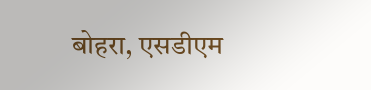बोहरा, एसडीएम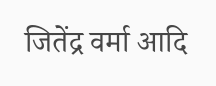जितेंद्र वर्मा आदि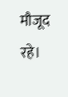मौजूद रहे।